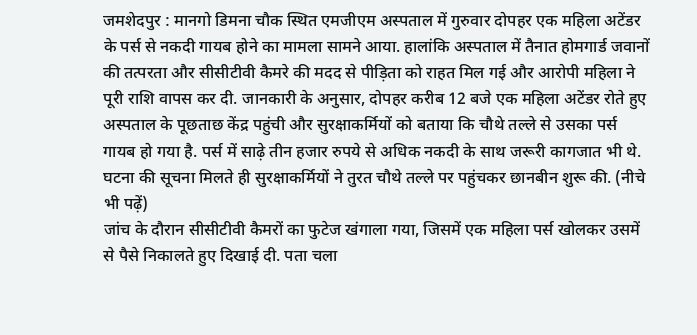जमशेदपुर : मानगो डिमना चौक स्थित एमजीएम अस्पताल में गुरुवार दोपहर एक महिला अटेंडर के पर्स से नकदी गायब होने का मामला सामने आया. हालांकि अस्पताल में तैनात होमगार्ड जवानों की तत्परता और सीसीटीवी कैमरे की मदद से पीड़िता को राहत मिल गई और आरोपी महिला ने पूरी राशि वापस कर दी. जानकारी के अनुसार, दोपहर करीब 12 बजे एक महिला अटेंडर रोते हुए अस्पताल के पूछताछ केंद्र पहुंची और सुरक्षाकर्मियों को बताया कि चौथे तल्ले से उसका पर्स गायब हो गया है. पर्स में साढ़े तीन हजार रुपये से अधिक नकदी के साथ जरूरी कागजात भी थे. घटना की सूचना मिलते ही सुरक्षाकर्मियों ने तुरत चौथे तल्ले पर पहुंचकर छानबीन शुरू की. (नीचे भी पढ़ें)
जांच के दौरान सीसीटीवी कैमरों का फुटेज खंगाला गया, जिसमें एक महिला पर्स खोलकर उसमें से पैसे निकालते हुए दिखाई दी. पता चला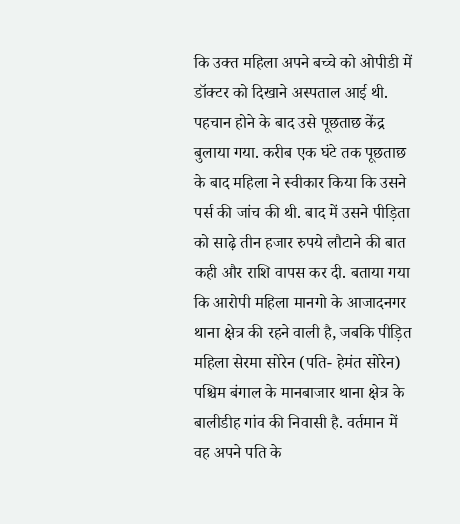कि उक्त महिला अपने बच्चे को ओपीडी में डॉक्टर को दिखाने अस्पताल आई थी. पहचान होने के बाद उसे पूछताछ केंद्र बुलाया गया. करीब एक घंटे तक पूछताछ के बाद महिला ने स्वीकार किया कि उसने पर्स की जांच की थी. बाद में उसने पीड़िता को साढ़े तीन हजार रुपये लौटाने की बात कही और राशि वापस कर दी. बताया गया कि आरोपी महिला मानगो के आजादनगर थाना क्षेत्र की रहने वाली है, जबकि पीड़ित महिला सेरमा सोरेन (पति- हेमंत सोरेन) पश्चिम बंगाल के मानबाजार थाना क्षेत्र के बालीडीह गांव की निवासी है. वर्तमान में वह अपने पति के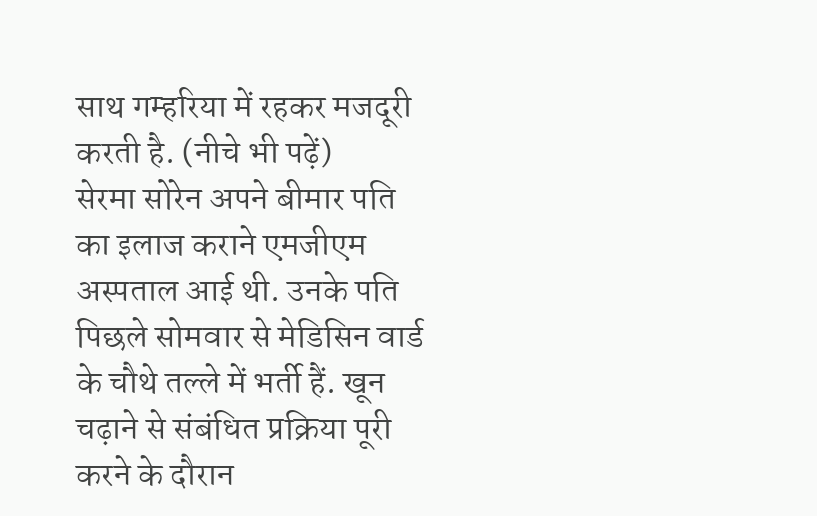साथ गम्हरिया में रहकर मजदूरी करती है. (नीचे भी पढ़ें)
सेरमा सोरेन अपने बीमार पति का इलाज कराने एमजीएम अस्पताल आई थी. उनके पति पिछले सोमवार से मेडिसिन वार्ड के चौथे तल्ले में भर्ती हैं. खून चढ़ाने से संबंधित प्रक्रिया पूरी करने के दौरान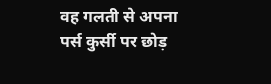वह गलती से अपना पर्स कुर्सी पर छोड़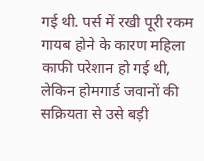गई थी. पर्स में रखी पूरी रकम गायब होने के कारण महिला काफी परेशान हो गई थी, लेकिन होमगार्ड जवानों की सक्रियता से उसे बड़ी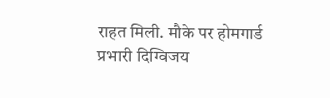राहत मिली. मौके पर होमगार्ड प्रभारी दिग्विजय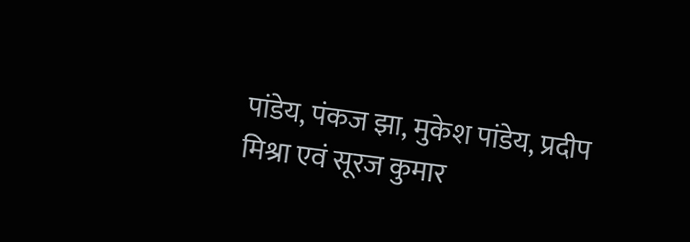पांडेय, पंकज झा, मुकेश पांडेय, प्रदीप मिश्रा एवं सूरज कुमार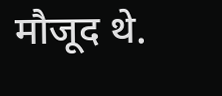मौजूद थे.